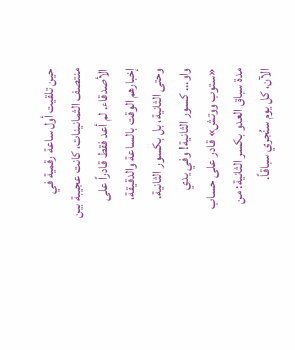حين تلقيت أول ساعة رقمية في منتصف الثمانينات، كانت عجيبة بين الأصدقاء. لم أعد فقط قادراً على إخبارهم الوقت بالساعة والدقيقة، وحتى الثانية، بل بكسور الثانية. واو... كسور الثانية! وفي يدي «ستوب ووتش» قادر على حساب مدة سباق العدو بكسر الثانية: من الآن، كل يوم سنُجري سباقاً.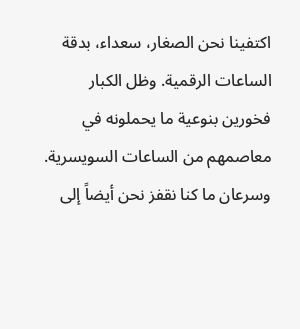اكتفينا نحن الصغار، سعداء، بدقة الساعات الرقمية. وظل الكبار فخورين بنوعية ما يحملونه في معاصمهم من الساعات السويسرية. وسرعان ما كنا نقفز نحن أيضاً إلى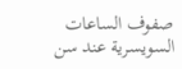صفوف الساعات السويسرية عند سن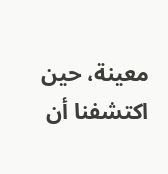معينة، حين اكتشفنا أن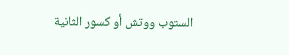الستوب ووتش أو كسور الثانية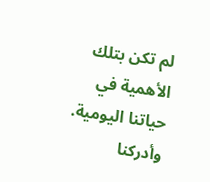لم تكن بتلك الأهمية في حياتنا اليومية. وأدركنا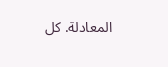المعادلة. كل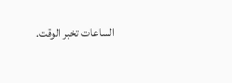الساعات تخبر الوقت.